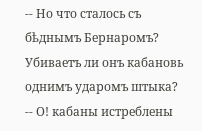-- Но что сталось съ бѣднымъ Бернаромъ? Убиваетъ ли онъ кабановь однимъ ударомъ штыка?
-- О! кабаны истреблены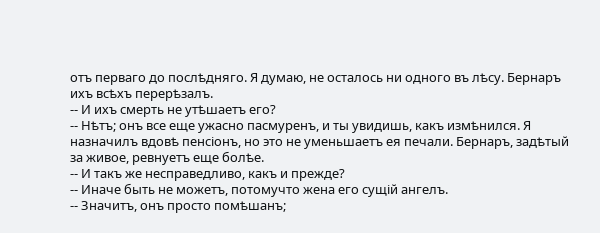отъ перваго до послѣдняго. Я думаю, не осталось ни одного въ лѣсу. Бернаръ ихъ всѣхъ перерѣзалъ.
-- И ихъ смерть не утѣшаетъ его?
-- Нѣтъ; онъ все еще ужасно пасмуренъ, и ты увидишь, какъ измѣнился. Я назначилъ вдовѣ пенсіонъ, но это не уменьшаетъ ея печали. Бернаръ, задѣтый за живое, ревнуетъ еще болѣе.
-- И такъ же несправедливо, какъ и прежде?
-- Иначе быть не можетъ, потомучто жена его сущій ангелъ.
-- Значитъ, онъ просто помѣшанъ;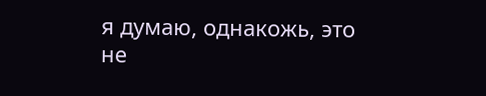я думаю, однакожь, это не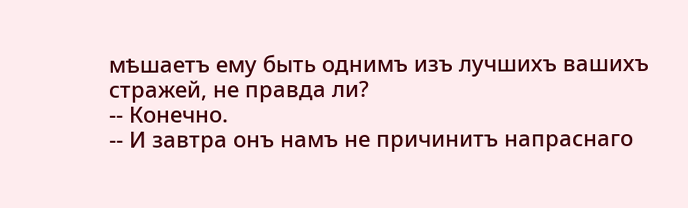мѣшаетъ ему быть однимъ изъ лучшихъ вашихъ стражей, не правда ли?
-- Конечно.
-- И завтра онъ намъ не причинитъ напраснаго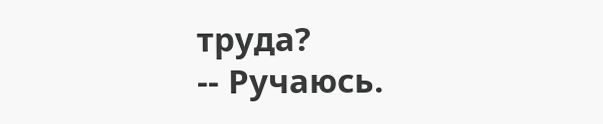труда?
-- Ручаюсь.